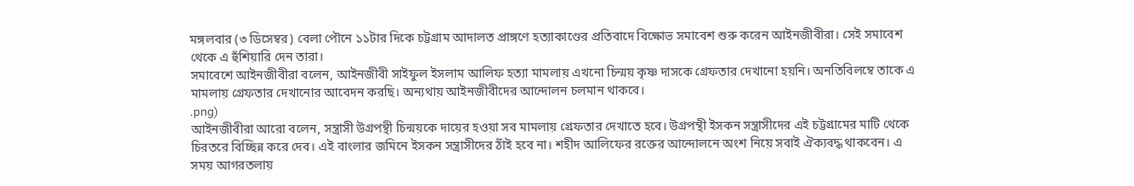মঙ্গলবার (৩ ডিসেম্বর) বেলা পৌনে ১১টার দিকে চট্টগ্রাম আদালত প্রাঙ্গণে হত্যাকাণ্ডের প্রতিবাদে বিক্ষোভ সমাবেশ শুরু করেন আইনজীবীরা। সেই সমাবেশ থেকে এ হুঁশিয়ারি দেন তারা।
সমাবেশে আইনজীবীরা বলেন, আইনজীবী সাইফুল ইসলাম আলিফ হত্যা মামলায় এখনো চিন্ময় কৃষ্ণ দাসকে গ্রেফতার দেখানো হয়নি। অনতিবিলম্বে তাকে এ মামলায় গ্রেফতার দেখানোর আবেদন করছি। অন্যথায় আইনজীবীদের আন্দোলন চলমান থাকবে।
.png)
আইনজীবীরা আরো বলেন, সন্ত্রাসী উগ্রপন্থী চিন্ময়কে দায়ের হওয়া সব মামলায় গ্রেফতার দেখাতে হবে। উগ্রপন্থী ইসকন সন্ত্রাসীদের এই চট্টগ্রামের মাটি থেকে চিরতরে বিচ্ছিন্ন করে দেব। এই বাংলার জমিনে ইসকন সন্ত্রাসীদের ঠাঁই হবে না। শহীদ আলিফের রক্তের আন্দোলনে অংশ নিয়ে সবাই ঐক্যবদ্ধ থাকবেন। এ সময় আগরতলায়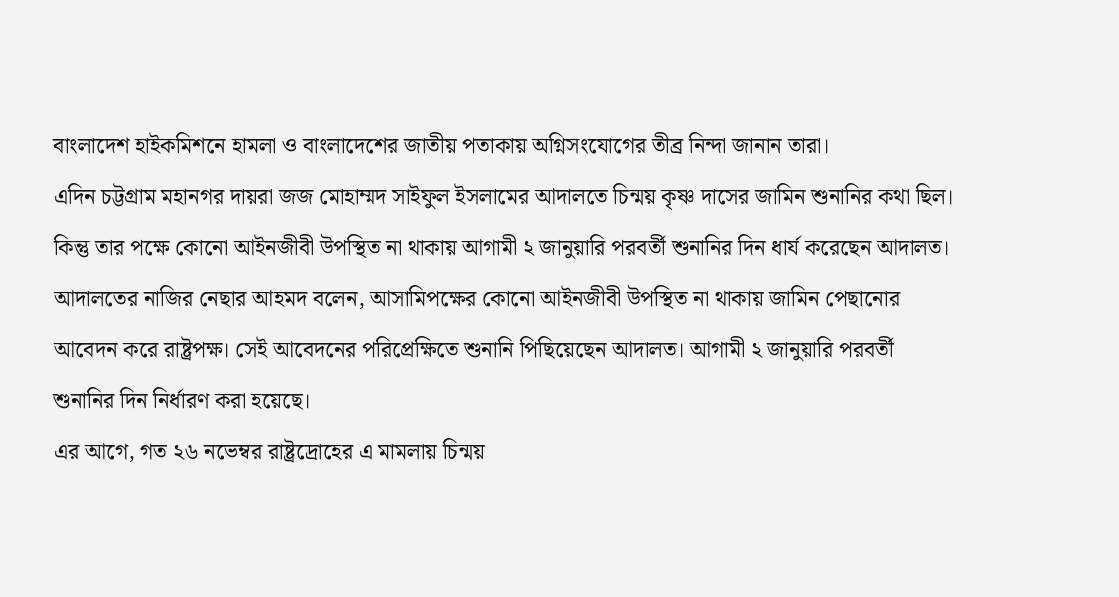বাংলাদেশ হাইকমিশনে হামলা ও বাংলাদেশের জাতীয় পতাকায় অগ্নিসংযোগের তীব্র নিন্দা জানান তারা।
এদিন চট্টগ্রাম মহানগর দায়রা জজ মোহাম্মদ সাইফুল ইসলামের আদালতে চিন্ময় কৃষ্ণ দাসের জামিন শুনানির কথা ছিল। কিন্তু তার পক্ষে কোনো আইনজীবী উপস্থিত না থাকায় আগামী ২ জানুয়ারি পরবর্তী শুনানির দিন ধার্য করেছেন আদালত।
আদালতের নাজির নেছার আহমদ বলেন, আসামিপক্ষের কোনো আইনজীবী উপস্থিত না থাকায় জামিন পেছানোর আবেদন করে রাষ্ট্রপক্ষ। সেই আবেদনের পরিপ্রেক্ষিতে শুনানি পিছিয়েছেন আদালত। আগামী ২ জানুয়ারি পরবর্তী শুনানির দিন নির্ধারণ করা হয়েছে।
এর আগে, গত ২৬ নভেম্বর রাষ্ট্রদ্রোহের এ মামলায় চিন্ময়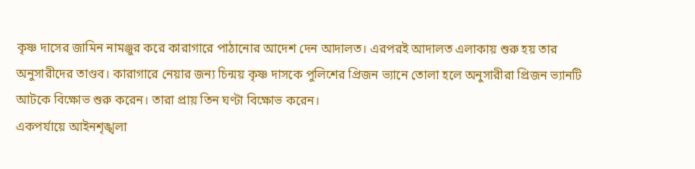কৃষ্ণ দাসের জামিন নামঞ্জুর করে কারাগারে পাঠানোর আদেশ দেন আদালত। এরপরই আদালত এলাকায় শুরু হয় তার অনুসারীদের তাণ্ডব। কারাগারে নেয়ার জন্য চিন্ময় কৃষ্ণ দাসকে পুলিশের প্রিজন ভ্যানে তোলা হলে অনুসারীরা প্রিজন ভ্যানটি আটকে বিক্ষোভ শুরু করেন। তারা প্রায় তিন ঘণ্টা বিক্ষোভ করেন।
একপর্যায়ে আইনশৃঙ্খলা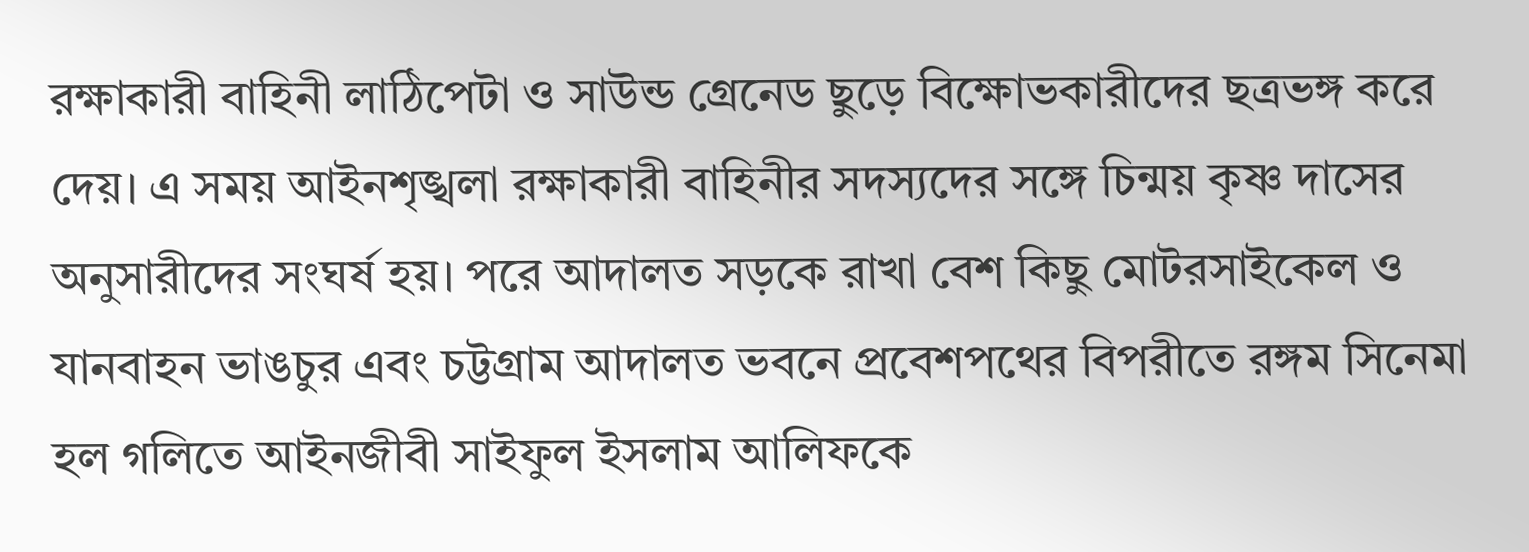রক্ষাকারী বাহিনী লাঠিপেটা ও সাউন্ড গ্রেনেড ছুড়ে বিক্ষোভকারীদের ছত্রভঙ্গ করে দেয়। এ সময় আইনশৃঙ্খলা রক্ষাকারী বাহিনীর সদস্যদের সঙ্গে চিন্ময় কৃষ্ণ দাসের অনুসারীদের সংঘর্ষ হয়। পরে আদালত সড়কে রাখা বেশ কিছু মোটরসাইকেল ও যানবাহন ভাঙচুর এবং চট্টগ্রাম আদালত ভবনে প্রবেশপথের বিপরীতে রঙ্গম সিনেমা হল গলিতে আইনজীবী সাইফুল ইসলাম আলিফকে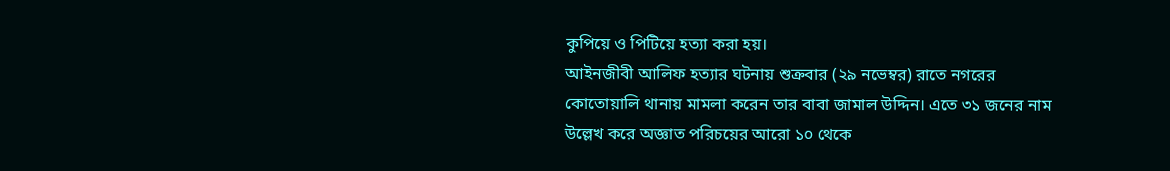কুপিয়ে ও পিটিয়ে হত্যা করা হয়।
আইনজীবী আলিফ হত্যার ঘটনায় শুক্রবার (২৯ নভেম্বর) রাতে নগরের কোতোয়ালি থানায় মামলা করেন তার বাবা জামাল উদ্দিন। এতে ৩১ জনের নাম উল্লেখ করে অজ্ঞাত পরিচয়ের আরো ১০ থেকে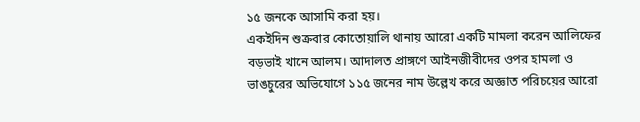১৫ জনকে আসামি করা হয়।
একইদিন শুক্রবার কোতোয়ালি থানায় আরো একটি মামলা করেন আলিফের বড়ভাই খানে আলম। আদালত প্রাঙ্গণে আইনজীবীদের ওপর হামলা ও ভাঙচুরের অভিযোগে ১১৫ জনের নাম উল্লেখ করে অজ্ঞাত পরিচয়ের আরো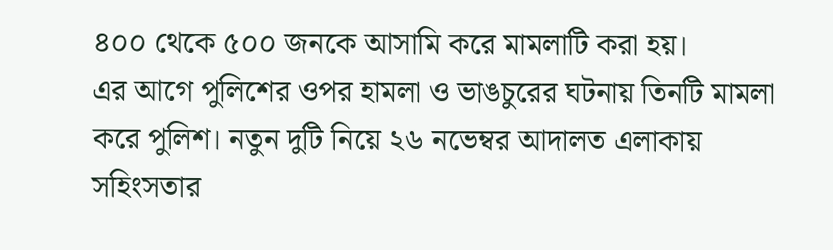৪০০ থেকে ৫০০ জনকে আসামি করে মামলাটি করা হয়।
এর আগে পুলিশের ওপর হামলা ও ভাঙচুরের ঘটনায় তিনটি মামলা করে পুলিশ। নতুন দুটি নিয়ে ২৬ নভেম্বর আদালত এলাকায় সহিংসতার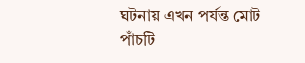ঘটনায় এখন পর্যন্ত মোট পাঁচটি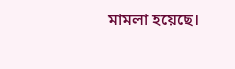মামলা হয়েছে।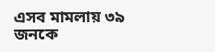এসব মামলায় ৩৯ জনকে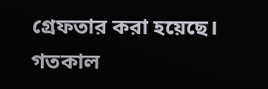গ্রেফতার করা হয়েছে। গতকাল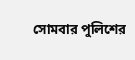সোমবার পুলিশের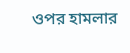ওপর হামলার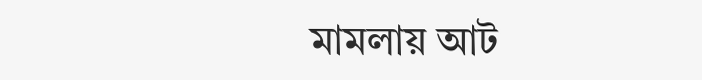মামলায় আট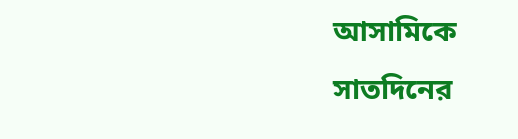আসামিকে সাতদিনের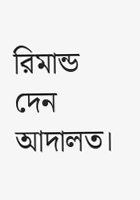রিমান্ড দেন আদালত।